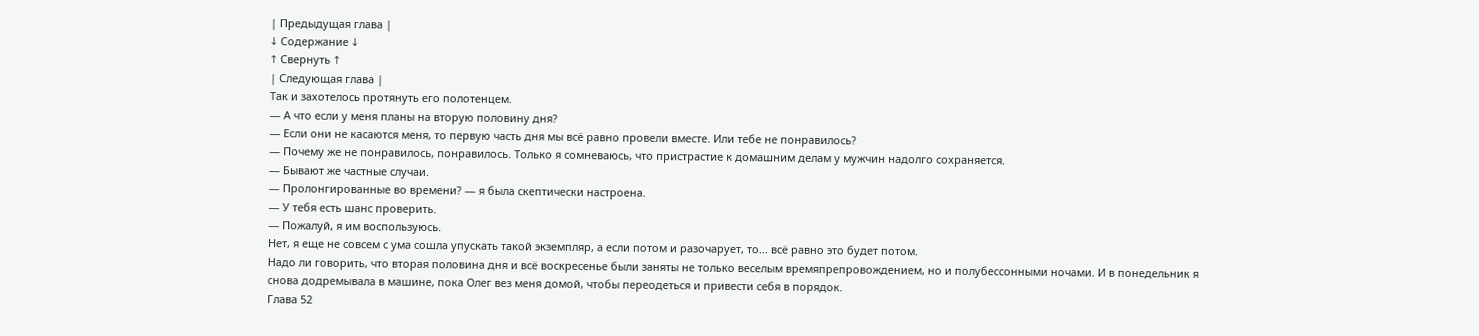| Предыдущая глава |
↓ Содержание ↓
↑ Свернуть ↑
| Следующая глава |
Так и захотелось протянуть его полотенцем.
— А что если у меня планы на вторую половину дня?
— Если они не касаются меня, то первую часть дня мы всё равно провели вместе. Или тебе не понравилось?
— Почему же не понравилось, понравилось. Только я сомневаюсь, что пристрастие к домашним делам у мужчин надолго сохраняется.
— Бывают же частные случаи.
— Пролонгированные во времени? — я была скептически настроена.
— У тебя есть шанс проверить.
— Пожалуй, я им воспользуюсь.
Нет, я еще не совсем с ума сошла упускать такой экземпляр, а если потом и разочарует, то... всё равно это будет потом.
Надо ли говорить, что вторая половина дня и всё воскресенье были заняты не только веселым времяпрепровождением, но и полубессонными ночами. И в понедельник я снова додремывала в машине, пока Олег вез меня домой, чтобы переодеться и привести себя в порядок.
Глава 52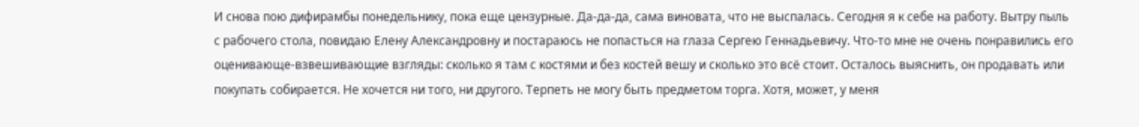И снова пою дифирамбы понедельнику, пока еще цензурные. Да-да-да, сама виновата, что не выспалась. Сегодня я к себе на работу. Вытру пыль с рабочего стола, повидаю Елену Александровну и постараюсь не попасться на глаза Сергею Геннадьевичу. Что-то мне не очень понравились его оценивающе-взвешивающие взгляды: сколько я там с костями и без костей вешу и сколько это всё стоит. Осталось выяснить, он продавать или покупать собирается. Не хочется ни того, ни другого. Терпеть не могу быть предметом торга. Хотя, может, у меня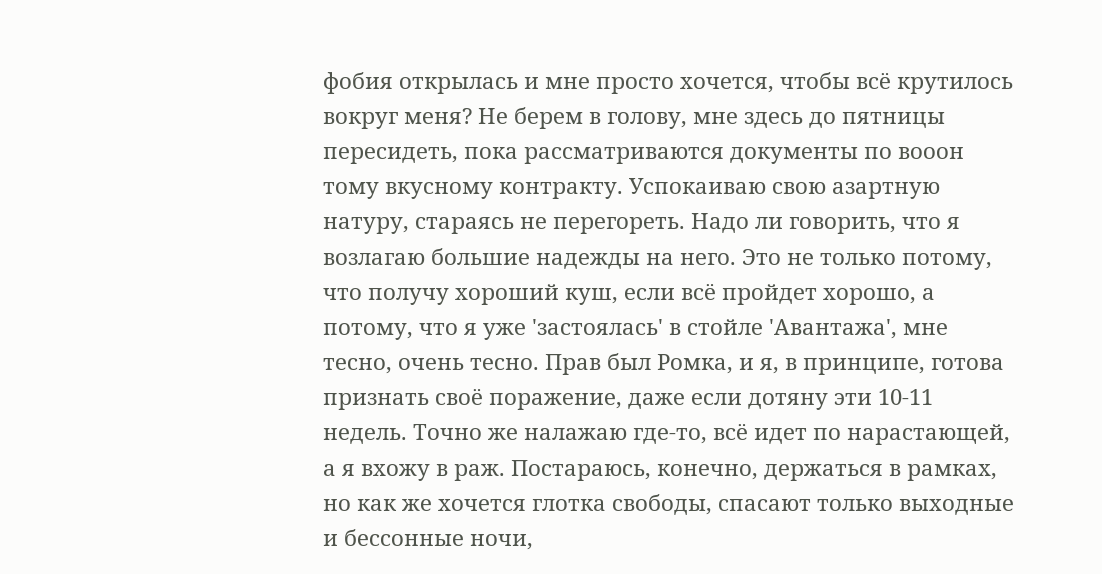фобия открылась и мне просто хочется, чтобы всё крутилось вокруг меня? Не берем в голову, мне здесь до пятницы пересидеть, пока рассматриваются документы по вооон тому вкусному контракту. Успокаиваю свою азартную натуру, стараясь не перегореть. Надо ли говорить, что я возлагаю большие надежды на него. Это не только потому, что получу хороший куш, если всё пройдет хорошо, а потому, что я уже 'застоялась' в стойле 'Авантажа', мне тесно, очень тесно. Прав был Ромка, и я, в принципе, готова признать своё поражение, даже если дотяну эти 10-11 недель. Точно же налажаю где-то, всё идет по нарастающей, а я вхожу в раж. Постараюсь, конечно, держаться в рамках, но как же хочется глотка свободы, спасают только выходные и бессонные ночи,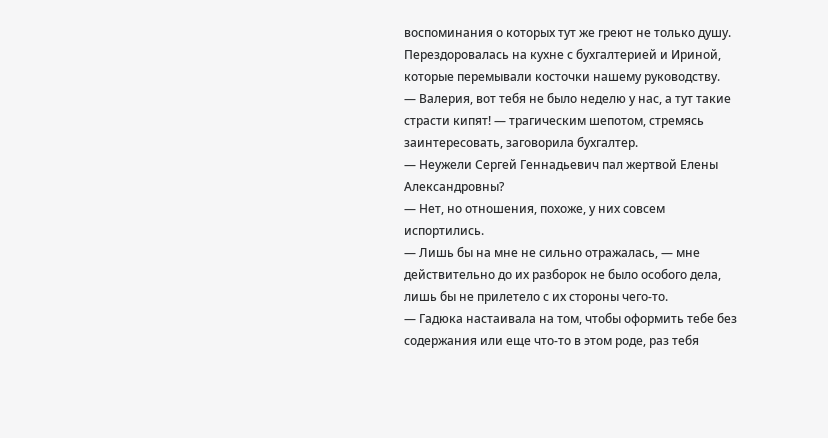воспоминания о которых тут же греют не только душу.
Перездоровалась на кухне с бухгалтерией и Ириной, которые перемывали косточки нашему руководству.
— Валерия, вот тебя не было неделю у нас, а тут такие страсти кипят! — трагическим шепотом, стремясь заинтересовать, заговорила бухгалтер.
— Неужели Сергей Геннадьевич пал жертвой Елены Александровны?
— Нет, но отношения, похоже, у них совсем испортились.
— Лишь бы на мне не сильно отражалась, — мне действительно до их разборок не было особого дела, лишь бы не прилетело с их стороны чего-то.
— Гадюка настаивала на том, чтобы оформить тебе без содержания или еще что-то в этом роде, раз тебя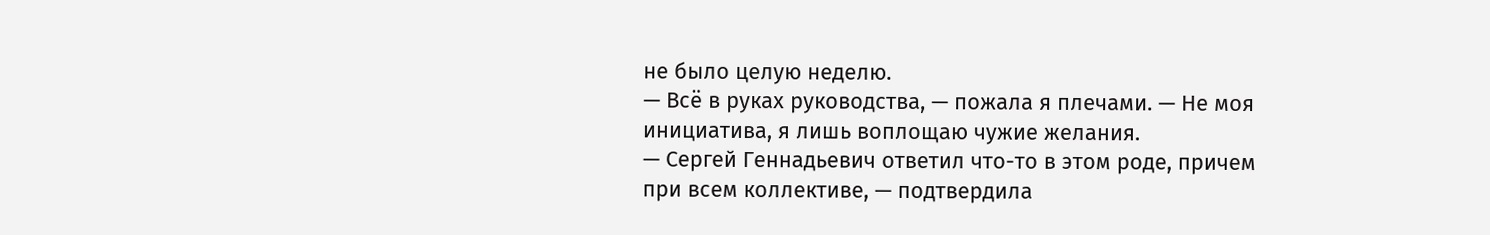не было целую неделю.
— Всё в руках руководства, — пожала я плечами. — Не моя инициатива, я лишь воплощаю чужие желания.
— Сергей Геннадьевич ответил что-то в этом роде, причем при всем коллективе, — подтвердила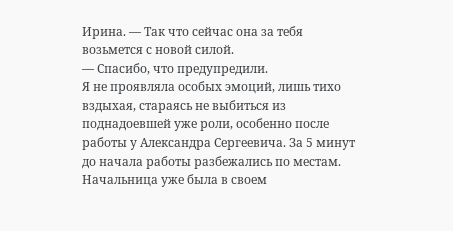Ирина. — Так что сейчас она за тебя возьмется с новой силой.
— Спасибо, что предупредили.
Я не проявляла особых эмоций, лишь тихо вздыхая, стараясь не выбиться из поднадоевшей уже роли, особенно после работы у Александра Сергеевича. За 5 минут до начала работы разбежались по местам. Начальница уже была в своем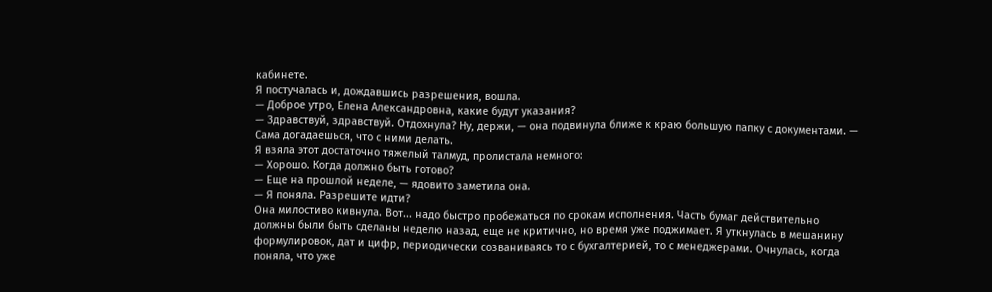кабинете.
Я постучалась и, дождавшись разрешения, вошла.
— Доброе утро, Елена Александровна, какие будут указания?
— Здравствуй, здравствуй. Отдохнула? Ну, держи, — она подвинула ближе к краю большую папку с документами. — Сама догадаешься, что с ними делать.
Я взяла этот достаточно тяжелый талмуд, пролистала немного:
— Хорошо. Когда должно быть готово?
— Еще на прошлой неделе, — ядовито заметила она.
— Я поняла. Разрешите идти?
Она милостиво кивнула. Вот... надо быстро пробежаться по срокам исполнения. Часть бумаг действительно должны были быть сделаны неделю назад, еще не критично, но время уже поджимает. Я уткнулась в мешанину формулировок, дат и цифр, периодически созваниваясь то с бухгалтерией, то с менеджерами. Очнулась, когда поняла, что уже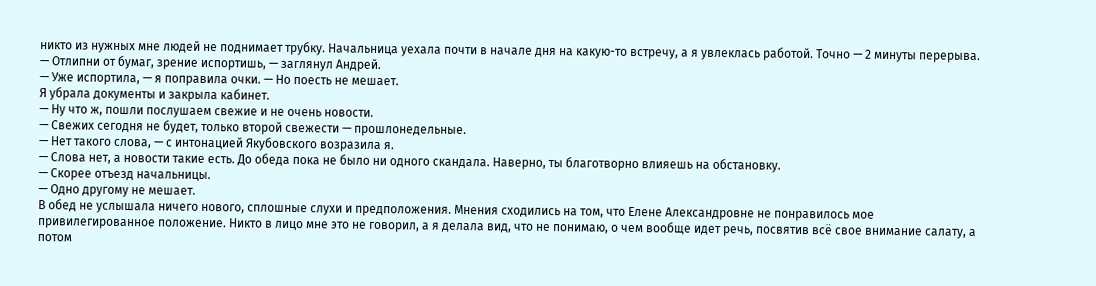никто из нужных мне людей не поднимает трубку. Начальница уехала почти в начале дня на какую-то встречу, а я увлеклась работой. Точно — 2 минуты перерыва.
— Отлипни от бумаг, зрение испортишь, — заглянул Андрей.
— Уже испортила, — я поправила очки. — Но поесть не мешает.
Я убрала документы и закрыла кабинет.
— Ну что ж, пошли послушаем свежие и не очень новости.
— Свежих сегодня не будет, только второй свежести — прошлонедельные.
— Нет такого слова, — с интонацией Якубовского возразила я.
— Слова нет, а новости такие есть. До обеда пока не было ни одного скандала. Наверно, ты благотворно влияешь на обстановку.
— Скорее отъезд начальницы.
— Одно другому не мешает.
В обед не услышала ничего нового, сплошные слухи и предположения. Мнения сходились на том, что Елене Александровне не понравилось мое привилегированное положение. Никто в лицо мне это не говорил, а я делала вид, что не понимаю, о чем вообще идет речь, посвятив всё свое внимание салату, а потом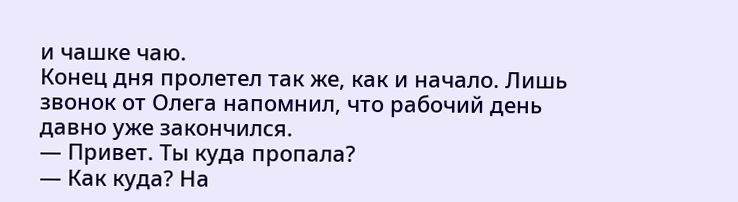и чашке чаю.
Конец дня пролетел так же, как и начало. Лишь звонок от Олега напомнил, что рабочий день давно уже закончился.
— Привет. Ты куда пропала?
— Как куда? На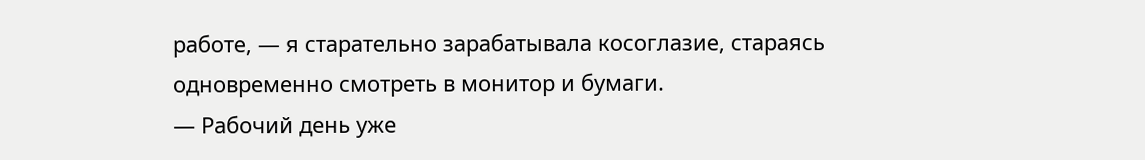работе, — я старательно зарабатывала косоглазие, стараясь одновременно смотреть в монитор и бумаги.
— Рабочий день уже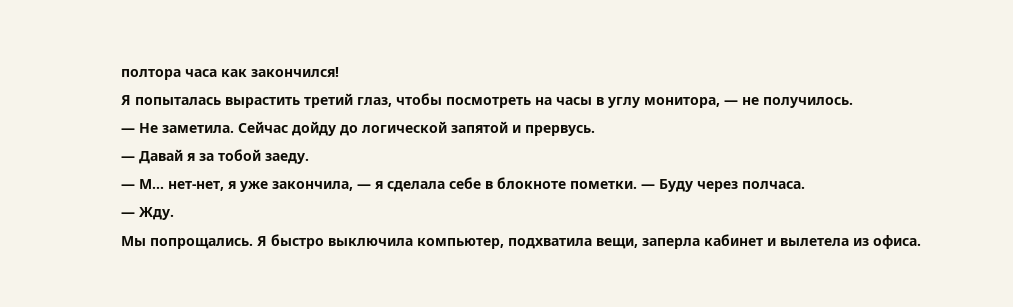полтора часа как закончился!
Я попыталась вырастить третий глаз, чтобы посмотреть на часы в углу монитора, — не получилось.
— Не заметила. Сейчас дойду до логической запятой и прервусь.
— Давай я за тобой заеду.
— М... нет-нет, я уже закончила, — я сделала себе в блокноте пометки. — Буду через полчаса.
— Жду.
Мы попрощались. Я быстро выключила компьютер, подхватила вещи, заперла кабинет и вылетела из офиса.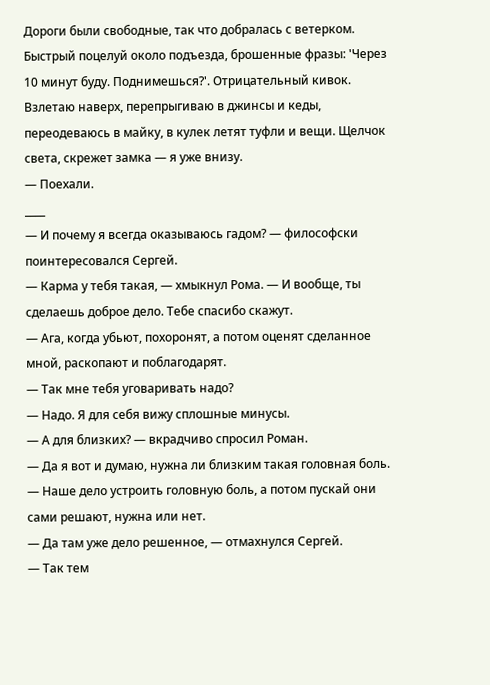Дороги были свободные, так что добралась с ветерком.
Быстрый поцелуй около подъезда, брошенные фразы: 'Через 10 минут буду. Поднимешься?'. Отрицательный кивок. Взлетаю наверх, перепрыгиваю в джинсы и кеды, переодеваюсь в майку, в кулек летят туфли и вещи. Щелчок света, скрежет замка — я уже внизу.
— Поехали.
____
— И почему я всегда оказываюсь гадом? — философски поинтересовался Сергей.
— Карма у тебя такая, — хмыкнул Рома. — И вообще, ты сделаешь доброе дело. Тебе спасибо скажут.
— Ага, когда убьют, похоронят, а потом оценят сделанное мной, раскопают и поблагодарят.
— Так мне тебя уговаривать надо?
— Надо. Я для себя вижу сплошные минусы.
— А для близких? — вкрадчиво спросил Роман.
— Да я вот и думаю, нужна ли близким такая головная боль.
— Наше дело устроить головную боль, а потом пускай они сами решают, нужна или нет.
— Да там уже дело решенное, — отмахнулся Сергей.
— Так тем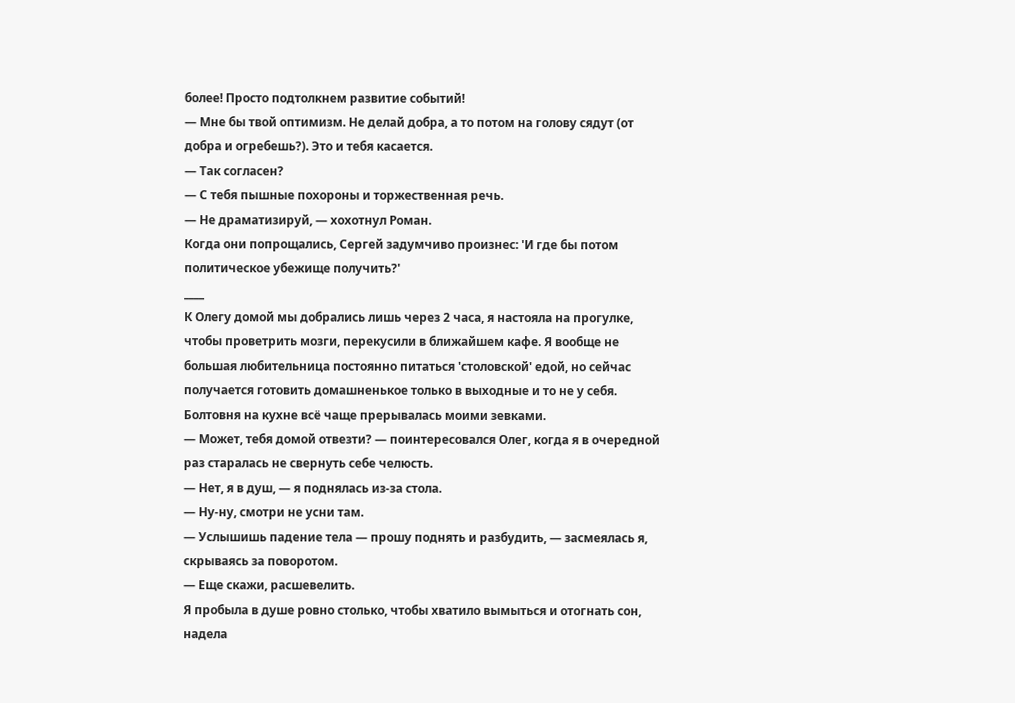более! Просто подтолкнем развитие событий!
— Мне бы твой оптимизм. Не делай добра, а то потом на голову сядут (от добра и огребешь?). Это и тебя касается.
— Так согласен?
— С тебя пышные похороны и торжественная речь.
— Не драматизируй, — хохотнул Роман.
Когда они попрощались, Сергей задумчиво произнес: 'И где бы потом политическое убежище получить?'
____
К Олегу домой мы добрались лишь через 2 часа, я настояла на прогулке, чтобы проветрить мозги, перекусили в ближайшем кафе. Я вообще не большая любительница постоянно питаться 'столовской' едой, но сейчас получается готовить домашненькое только в выходные и то не у себя. Болтовня на кухне всё чаще прерывалась моими зевками.
— Может, тебя домой отвезти? — поинтересовался Олег, когда я в очередной раз старалась не свернуть себе челюсть.
— Нет, я в душ, — я поднялась из-за стола.
— Ну-ну, смотри не усни там.
— Услышишь падение тела — прошу поднять и разбудить, — засмеялась я, скрываясь за поворотом.
— Еще скажи, расшевелить.
Я пробыла в душе ровно столько, чтобы хватило вымыться и отогнать сон, надела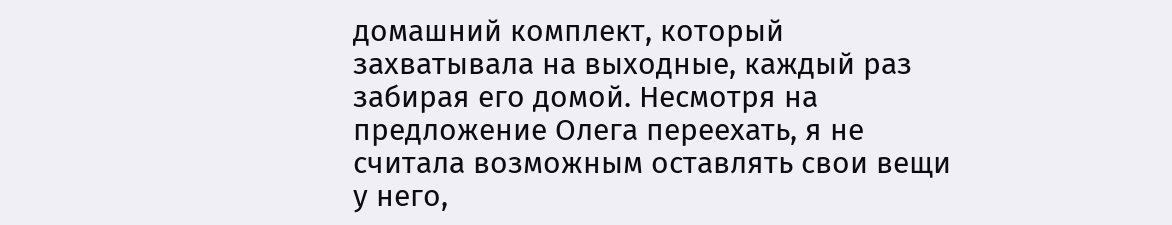домашний комплект, который захватывала на выходные, каждый раз забирая его домой. Несмотря на предложение Олега переехать, я не считала возможным оставлять свои вещи у него,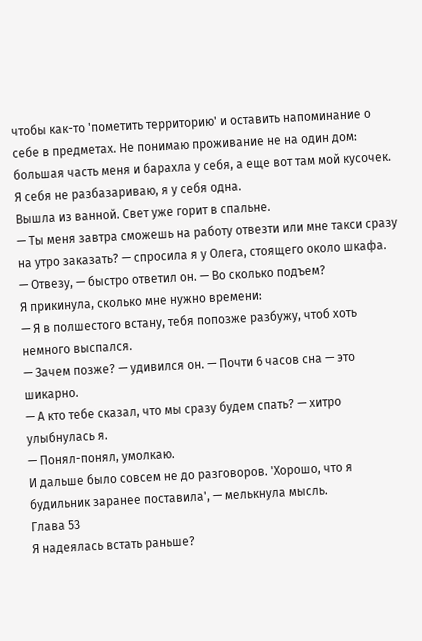чтобы как-то 'пометить территорию' и оставить напоминание о себе в предметах. Не понимаю проживание не на один дом: большая часть меня и барахла у себя, а еще вот там мой кусочек. Я себя не разбазариваю, я у себя одна.
Вышла из ванной. Свет уже горит в спальне.
— Ты меня завтра сможешь на работу отвезти или мне такси сразу на утро заказать? — спросила я у Олега, стоящего около шкафа.
— Отвезу, — быстро ответил он. — Во сколько подъем?
Я прикинула, сколько мне нужно времени:
— Я в полшестого встану, тебя попозже разбужу, чтоб хоть немного выспался.
— Зачем позже? — удивился он. — Почти 6 часов сна — это шикарно.
— А кто тебе сказал, что мы сразу будем спать? — хитро улыбнулась я.
— Понял-понял, умолкаю.
И дальше было совсем не до разговоров. 'Хорошо, что я будильник заранее поставила', — мелькнула мысль.
Глава 53
Я надеялась встать раньше?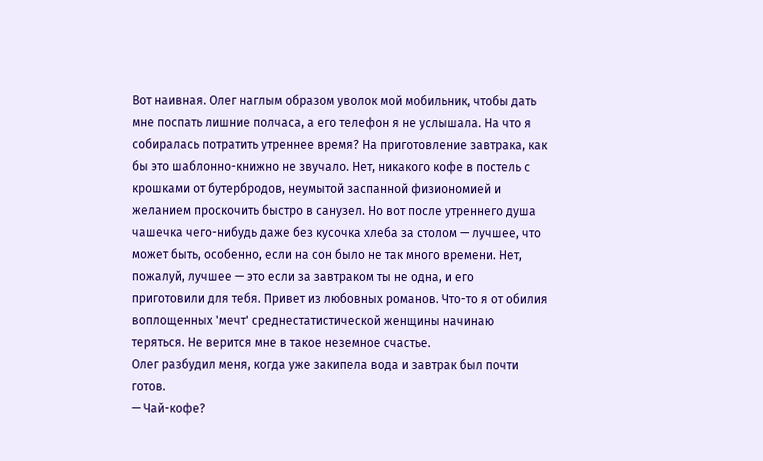Вот наивная. Олег наглым образом уволок мой мобильник, чтобы дать мне поспать лишние полчаса, а его телефон я не услышала. На что я собиралась потратить утреннее время? На приготовление завтрака, как бы это шаблонно-книжно не звучало. Нет, никакого кофе в постель с крошками от бутербродов, неумытой заспанной физиономией и желанием проскочить быстро в санузел. Но вот после утреннего душа чашечка чего-нибудь даже без кусочка хлеба за столом — лучшее, что может быть, особенно, если на сон было не так много времени. Нет, пожалуй, лучшее — это если за завтраком ты не одна, и его приготовили для тебя. Привет из любовных романов. Что-то я от обилия воплощенных 'мечт' среднестатистической женщины начинаю теряться. Не верится мне в такое неземное счастье.
Олег разбудил меня, когда уже закипела вода и завтрак был почти готов.
— Чай-кофе?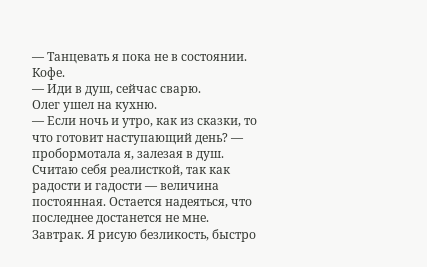— Танцевать я пока не в состоянии. Кофе.
— Иди в душ, сейчас сварю.
Олег ушел на кухню.
— Если ночь и утро, как из сказки, то что готовит наступающий день? — пробормотала я, залезая в душ. Считаю себя реалисткой, так как радости и гадости — величина постоянная. Остается надеяться, что последнее достанется не мне.
Завтрак. Я рисую безликость, быстро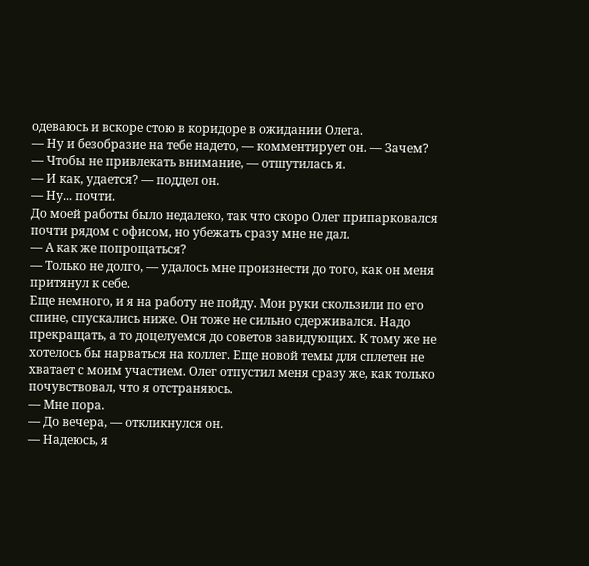одеваюсь и вскоре стою в коридоре в ожидании Олега.
— Ну и безобразие на тебе надето, — комментирует он. — Зачем?
— Чтобы не привлекать внимание, — отшутилась я.
— И как, удается? — поддел он.
— Ну... почти.
До моей работы было недалеко, так что скоро Олег припарковался почти рядом с офисом, но убежать сразу мне не дал.
— А как же попрощаться?
— Только не долго, — удалось мне произнести до того, как он меня притянул к себе.
Еще немного, и я на работу не пойду. Мои руки скользили по его спине, спускались ниже. Он тоже не сильно сдерживался. Надо прекращать, а то доцелуемся до советов завидующих. К тому же не хотелось бы нарваться на коллег. Еще новой темы для сплетен не хватает с моим участием. Олег отпустил меня сразу же, как только почувствовал, что я отстраняюсь.
— Мне пора.
— До вечера, — откликнулся он.
— Надеюсь, я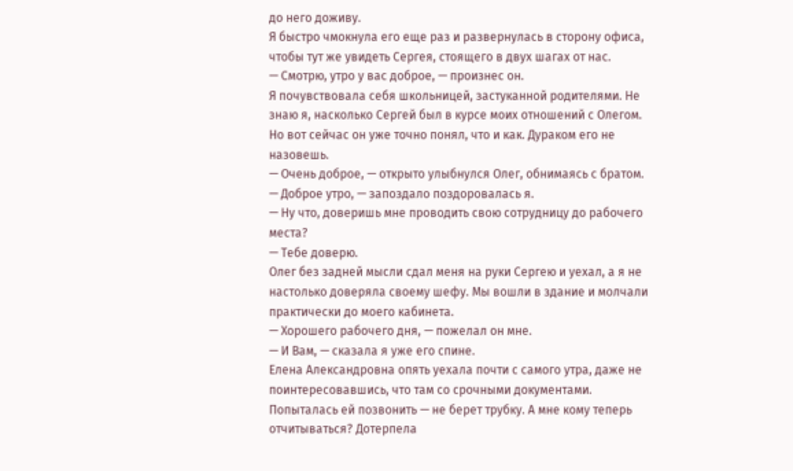до него доживу.
Я быстро чмокнула его еще раз и развернулась в сторону офиса, чтобы тут же увидеть Сергея, стоящего в двух шагах от нас.
— Смотрю, утро у вас доброе, — произнес он.
Я почувствовала себя школьницей, застуканной родителями. Не знаю я, насколько Сергей был в курсе моих отношений с Олегом. Но вот сейчас он уже точно понял, что и как. Дураком его не назовешь.
— Очень доброе, — открыто улыбнулся Олег, обнимаясь с братом.
— Доброе утро, — запоздало поздоровалась я.
— Ну что, доверишь мне проводить свою сотрудницу до рабочего места?
— Тебе доверю.
Олег без задней мысли сдал меня на руки Сергею и уехал, а я не настолько доверяла своему шефу. Мы вошли в здание и молчали практически до моего кабинета.
— Хорошего рабочего дня, — пожелал он мне.
— И Вам, — сказала я уже его спине.
Елена Александровна опять уехала почти с самого утра, даже не поинтересовавшись, что там со срочными документами. Попыталась ей позвонить — не берет трубку. А мне кому теперь отчитываться? Дотерпела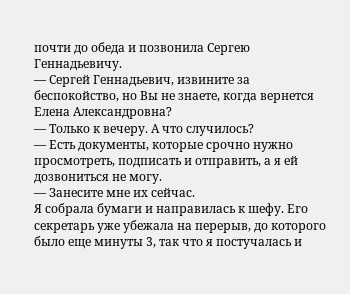почти до обеда и позвонила Сергею Геннадьевичу.
— Сергей Геннадьевич, извините за беспокойство, но Вы не знаете, когда вернется Елена Александровна?
— Только к вечеру. А что случилось?
— Есть документы, которые срочно нужно просмотреть, подписать и отправить, а я ей дозвониться не могу.
— Занесите мне их сейчас.
Я собрала бумаги и направилась к шефу. Его секретарь уже убежала на перерыв, до которого было еще минуты 3, так что я постучалась и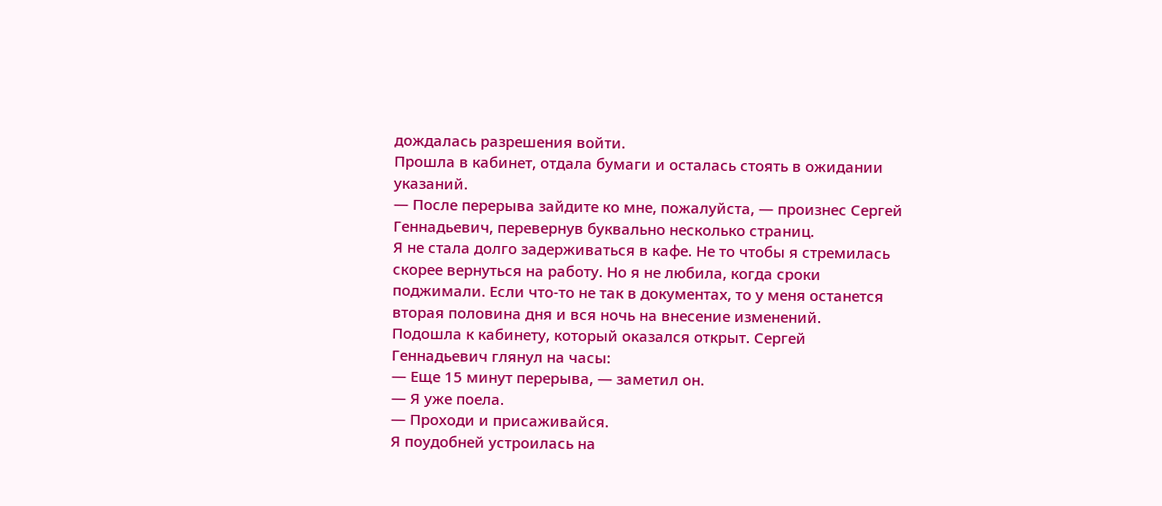дождалась разрешения войти.
Прошла в кабинет, отдала бумаги и осталась стоять в ожидании указаний.
— После перерыва зайдите ко мне, пожалуйста, — произнес Сергей Геннадьевич, перевернув буквально несколько страниц.
Я не стала долго задерживаться в кафе. Не то чтобы я стремилась скорее вернуться на работу. Но я не любила, когда сроки поджимали. Если что-то не так в документах, то у меня останется вторая половина дня и вся ночь на внесение изменений.
Подошла к кабинету, который оказался открыт. Сергей Геннадьевич глянул на часы:
— Еще 15 минут перерыва, — заметил он.
— Я уже поела.
— Проходи и присаживайся.
Я поудобней устроилась на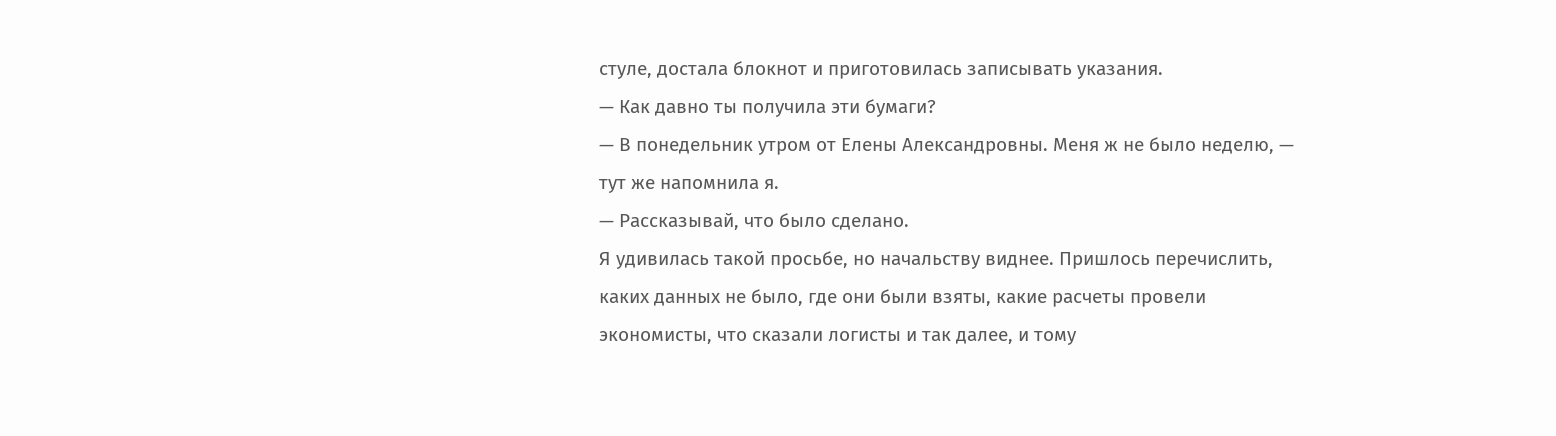стуле, достала блокнот и приготовилась записывать указания.
— Как давно ты получила эти бумаги?
— В понедельник утром от Елены Александровны. Меня ж не было неделю, — тут же напомнила я.
— Рассказывай, что было сделано.
Я удивилась такой просьбе, но начальству виднее. Пришлось перечислить, каких данных не было, где они были взяты, какие расчеты провели экономисты, что сказали логисты и так далее, и тому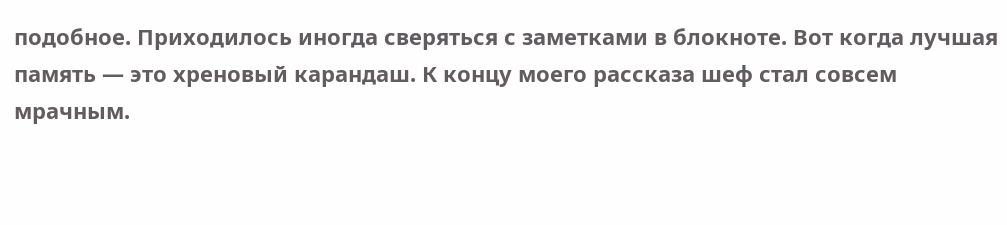подобное. Приходилось иногда сверяться с заметками в блокноте. Вот когда лучшая память — это хреновый карандаш. К концу моего рассказа шеф стал совсем мрачным.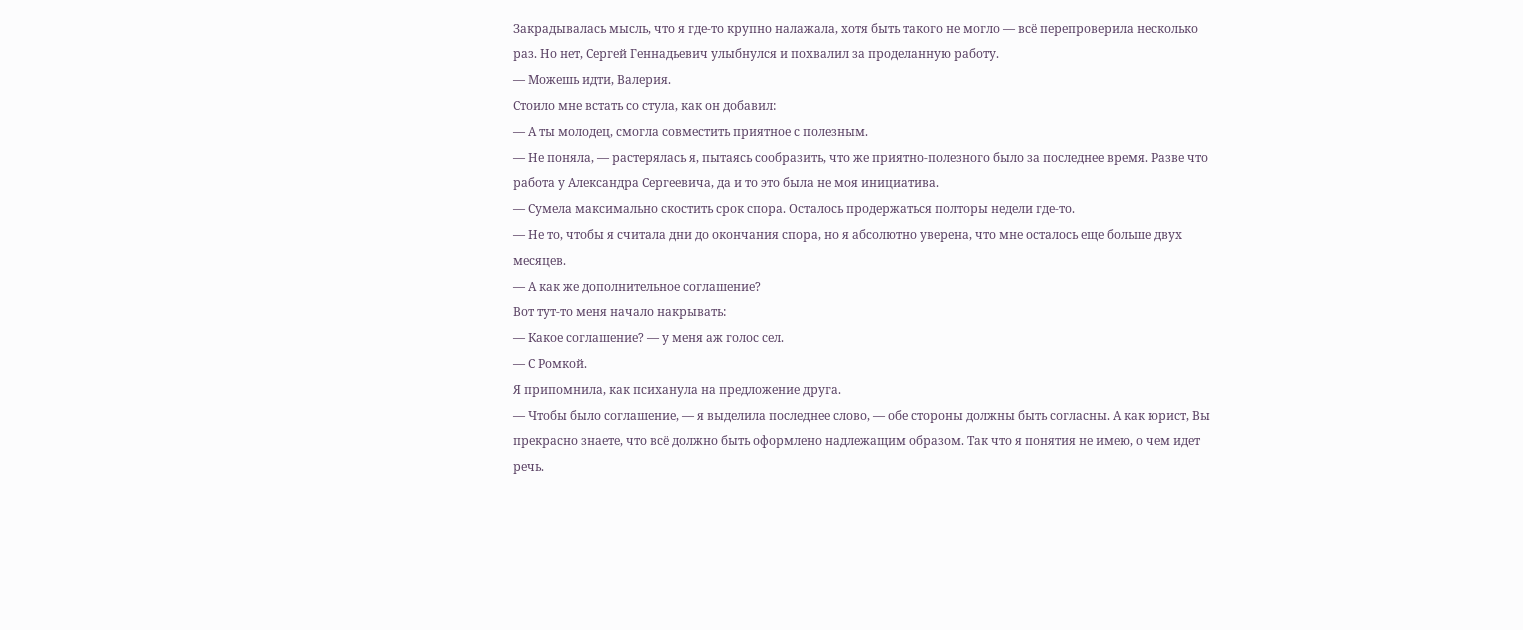Закрадывалась мысль, что я где-то крупно налажала, хотя быть такого не могло — всё перепроверила несколько раз. Но нет, Сергей Геннадьевич улыбнулся и похвалил за проделанную работу.
— Можешь идти, Валерия.
Стоило мне встать со стула, как он добавил:
— А ты молодец, смогла совместить приятное с полезным.
— Не поняла, — растерялась я, пытаясь сообразить, что же приятно-полезного было за последнее время. Разве что работа у Александра Сергеевича, да и то это была не моя инициатива.
— Сумела максимально скостить срок спора. Осталось продержаться полторы недели где-то.
— Не то, чтобы я считала дни до окончания спора, но я абсолютно уверена, что мне осталось еще больше двух месяцев.
— А как же дополнительное соглашение?
Вот тут-то меня начало накрывать:
— Какое соглашение? — у меня аж голос сел.
— С Ромкой.
Я припомнила, как психанула на предложение друга.
— Чтобы было соглашение, — я выделила последнее слово, — обе стороны должны быть согласны. А как юрист, Вы прекрасно знаете, что всё должно быть оформлено надлежащим образом. Так что я понятия не имею, о чем идет речь.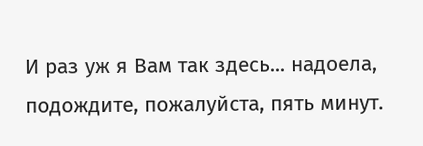И раз уж я Вам так здесь... надоела, подождите, пожалуйста, пять минут.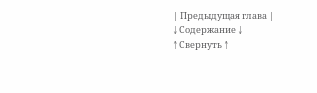| Предыдущая глава |
↓ Содержание ↓
↑ Свернуть ↑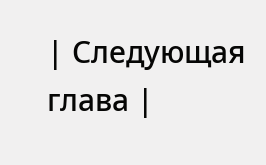| Следующая глава |